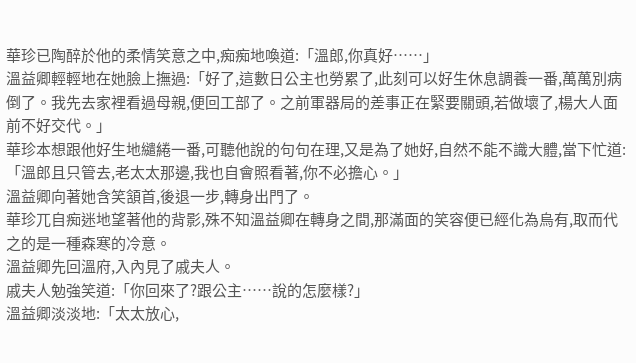華珍已陶醉於他的柔情笑意之中,痴痴地喚道:「溫郎,你真好……」
溫益卿輕輕地在她臉上撫過:「好了,這數日公主也勞累了,此刻可以好生休息調養一番,萬萬別病倒了。我先去家裡看過母親,便回工部了。之前軍器局的差事正在緊要關頭,若做壞了,楊大人面前不好交代。」
華珍本想跟他好生地繾綣一番,可聽他說的句句在理,又是為了她好,自然不能不識大體,當下忙道:「溫郎且只管去,老太太那邊,我也自會照看著,你不必擔心。」
溫益卿向著她含笑頷首,後退一步,轉身出門了。
華珍兀自痴迷地望著他的背影,殊不知溫益卿在轉身之間,那滿面的笑容便已經化為烏有,取而代之的是一種森寒的冷意。
溫益卿先回溫府,入內見了戚夫人。
戚夫人勉強笑道:「你回來了?跟公主……說的怎麼樣?」
溫益卿淡淡地:「太太放心,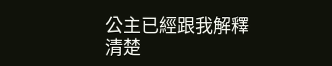公主已經跟我解釋清楚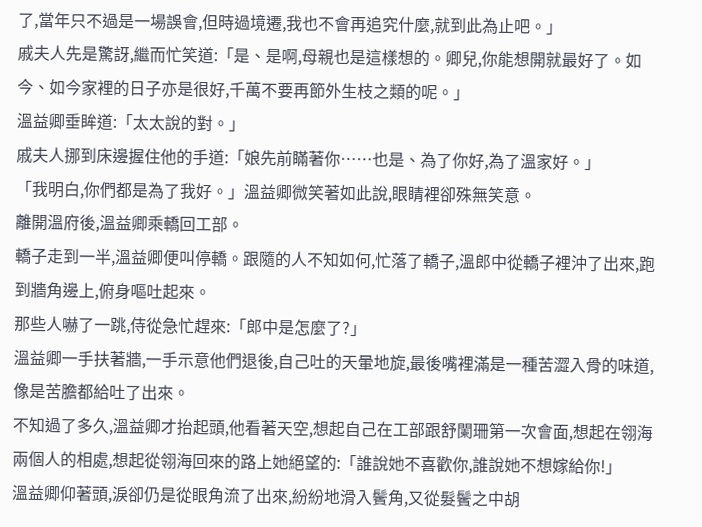了,當年只不過是一場誤會,但時過境遷,我也不會再追究什麼,就到此為止吧。」
戚夫人先是驚訝,繼而忙笑道:「是、是啊,母親也是這樣想的。卿兒,你能想開就最好了。如今、如今家裡的日子亦是很好,千萬不要再節外生枝之類的呢。」
溫益卿垂眸道:「太太說的對。」
戚夫人挪到床邊握住他的手道:「娘先前瞞著你……也是、為了你好,為了溫家好。」
「我明白,你們都是為了我好。」溫益卿微笑著如此說,眼睛裡卻殊無笑意。
離開溫府後,溫益卿乘轎回工部。
轎子走到一半,溫益卿便叫停轎。跟隨的人不知如何,忙落了轎子,溫郎中從轎子裡沖了出來,跑到牆角邊上,俯身嘔吐起來。
那些人嚇了一跳,侍從急忙趕來:「郎中是怎麼了?」
溫益卿一手扶著牆,一手示意他們退後,自己吐的天暈地旋,最後嘴裡滿是一種苦澀入骨的味道,像是苦膽都給吐了出來。
不知過了多久,溫益卿才抬起頭,他看著天空,想起自己在工部跟舒闌珊第一次會面,想起在翎海兩個人的相處,想起從翎海回來的路上她絕望的:「誰說她不喜歡你,誰說她不想嫁給你!」
溫益卿仰著頭,淚卻仍是從眼角流了出來,紛紛地滑入鬢角,又從髮鬢之中胡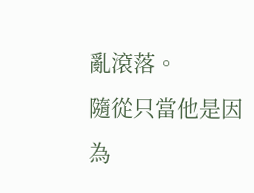亂滾落。
隨從只當他是因為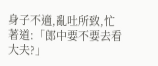身子不適,亂吐所致,忙著道:「郎中要不要去看大夫?」